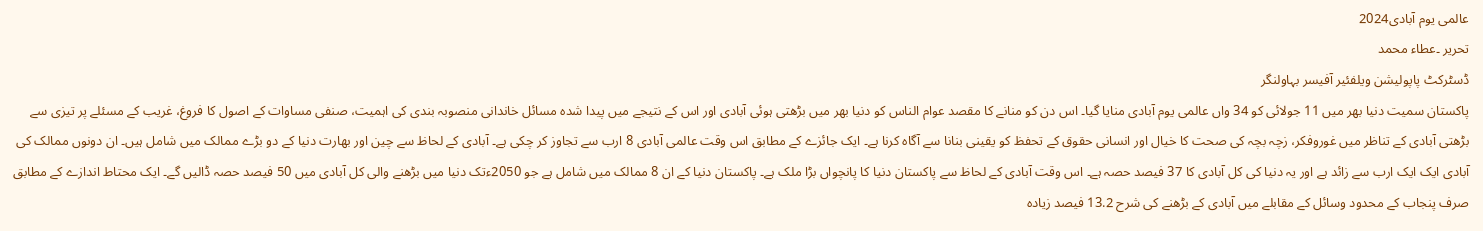عالمی یوم آبادی2024
تحریر ۔عطاء محمد
ڈسٹرکٹ پاپولیشن ویلفئیر آفیسر بہاولنگر
پاکستان سمیت دنیا بھر میں 11 جولائی کو 34 واں عالمی یوم آبادی منایا گیا۔ اس دن کو منانے کا مقصد عوام الناس کو دنیا بھر میں بڑھتی ہوئی آبادی اور اس کے نتیجے میں پیدا شدہ مسائل خاندانی منصوبہ بندی کی اہمیت، صنفی مساوات کے اصول کا فروغ، غریب کے مسئلے پر تیزی سے بڑھتی آبادی کے تناظر میں غوروفکر، زچہ بچہ کی صحت کا خیال اور انسانی حقوق کے تحفظ کو یقینی بنانا سے آگاہ کرنا ہے۔ ایک جائزے کے مطابق اس وقت عالمی آبادی 8 ارب سے تجاوز کر چکی ہے۔ آبادی کے لحاظ سے چین اور بھارت دنیا کے دو بڑے ممالک میں شامل ہیں۔ ان دونوں ممالک کی آبادی ایک ایک ارب سے زائد ہے اور یہ دنیا کی کل آبادی کا 37 فیصد حصہ ہے۔ اس وقت آبادی کے لحاظ سے پاکستان دنیا کا پانچواں بڑا ملک ہے۔ پاکستان دنیا کے ان 8 ممالک میں شامل ہے جو 2050ءتک دنیا میں بڑھنے والی کل آبادی میں 50 فیصد حصہ ڈالیں گے۔ ایک محتاط اندازے کے مطابق صرف پنجاب کے محدود وسائل کے مقابلے میں آبادی کے بڑھنے کی شرح 13.2 فیصد زیادہ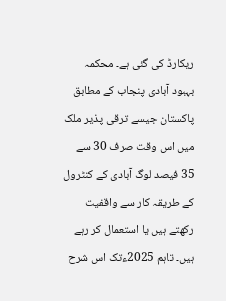ریکارڈ کی گئی ہے۔ محکمہ بہبود آبادی پنجاب کے مطابق پاکستان جیسے ترقی پذیر ملک میں اس وقت صرف 30 سے 35 فیصد لوگ آبادی کے کنٹرول کے طریقہ کار سے واقفیت رکھتے ہیں یا استعمال کر رہے ہیں۔ تاہم 2025ءتک اس شرح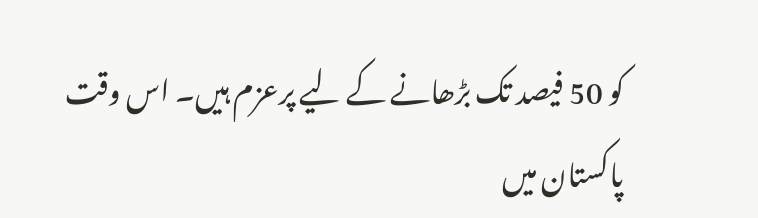کو 50 فیصد تک بڑھانے کے لیے پرعزم ہیں۔ اس وقت پاکستان میں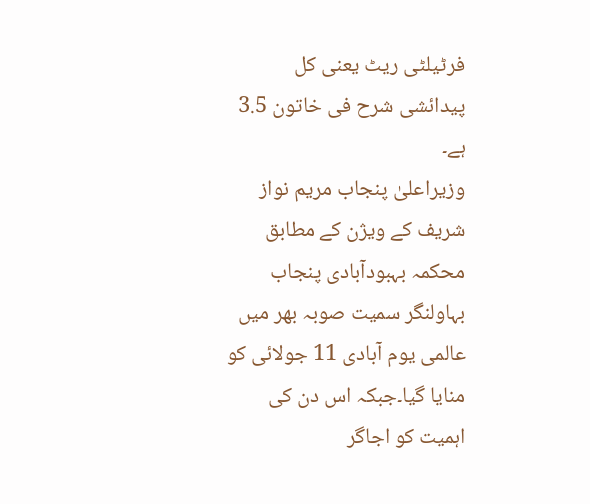فرٹیلٹی ریٹ یعنی کل پیدائشی شرح فی خاتون 3.5 ہے۔
وزیراعلیٰ پنجاب مریم نواز شریف کے ویژن کے مطابق محکمہ بہبودآبادی پنجاب بہاولنگر سمیت صوبہ بھر میں عالمی یوم آبادی 11 جولائی کو منایا گیا۔جبکہ اس دن کی اہمیت کو اجاگر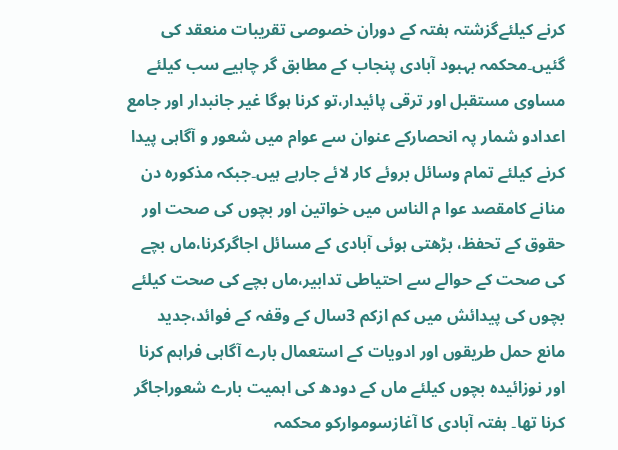کرنے کیلئےگزشتہ ہفتہ کے دوران خصوصی تقریبات منعقد کی گئیں۔محکمہ بہبود آبادی پنجاب کے مطابق گر چاہیے سب کیلئے مساوی مستقبل اور ترقی پائیدار،تو کرنا ہوگا غیر جانبدار اور جامع اعدادو شمار پہ انحصارکے عنوان سے عوام میں شعور و آگاہی پیدا کرنے کیلئے تمام وسائل بروئے کار لائے جارہے ہیں۔جبکہ مذکورہ دن منانے کامقصد عوا م الناس میں خواتین اور بچوں کی صحت اور حقوق کے تحفظ، بڑھتی ہوئی آبادی کے مسائل اجاگرکرنا،ماں بچے کی صحت کے حوالے سے احتیاطی تدابیر،ماں بچے کی صحت کیلئے بچوں کی پیدائش میں کم ازکم 3سال کے وقفہ کے فوائد،جدید مانع حمل طریقوں اور ادویات کے استعمال بارے آگاہی فراہم کرنا اور نوزائیدہ بچوں کیلئے ماں کے دودھ کی اہمیت بارے شعوراجاگر کرنا تھا۔ ہفتہ آبادی کا آغازسوموارکو محکمہ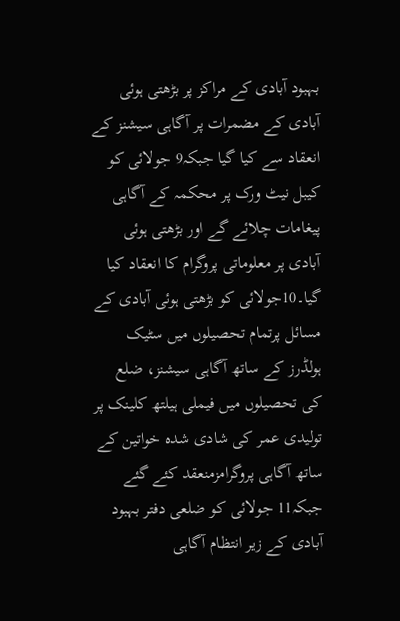بہبود آبادی کے مراکز پر بڑھتی ہوئی آبادی کے مضمرات پر آگاہی سیشنز کے انعقاد سے کیا گیا جبکہ9 جولائی کو کیبل نیٹ ورک پر محکمہ کے آگاہی پیغامات چلائے گے اور بڑھتی ہوئی آبادی پر معلوماتی پروگرام کا انعقاد کیا گیا۔10جولائی کو بڑھتی ہوئی آبادی کے مسائل پرتمام تحصیلوں میں سٹیک ہولڈرز کے ساتھ آگاہی سیشنز، ضلع کی تحصیلوں میں فیملی ہیلتھ کلینک پر تولیدی عمر کی شادی شدہ خواتین کے ساتھ آگاہی پروگرامزمنعقد کئے گئے جبکہ11 جولائی کو ضلعی دفتر بہبود آبادی کے زیر انتظام آگاہی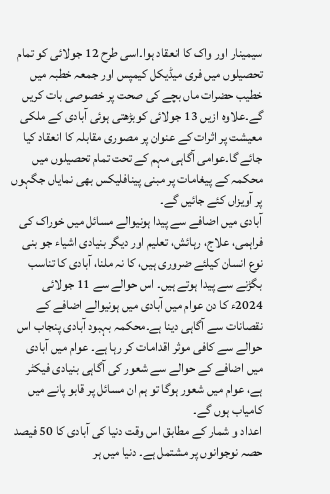سیمینار اور واک کا انعقاد ہوا۔اسی طرح 12 جولائی کو تمام تحصیلوں میں فری میڈیکل کیمپس اور جمعہ خطبہ میں خطیب حضرات ماں بچے کی صحت پر خصوصی بات کریں گے۔علاوہ ازیں 13 جولائی کوبڑھتی ہوئی آبادی کے ملکی معیشت پر اثرات کے عنوان پر مصوری مقابلہ کا انعقاد کیا جائے گا۔عوامی آگاہی مہم کے تحت تمام تحصیلوں میں محکمہ کے پیغامات پر مبنی پینافلیکس بھی نمایاں جگہوں پر آویزاں کئے جائیں گے۔
آبادی میں اضافے سے پیدا ہونیوالے مسائل میں خوراک کی فراہمی، علاج، رہائش، تعلیم اور دیگر بنیادی اشیاء جو بنی نوع انسان کیلئے ضروری ہیں، کا نہ ملنا، آبادی کا تناسب بگڑنے سے پیدا ہوتے ہیں۔ اس حوالے سے 11 جولائی 2024ء کا دن عوام میں آبادی میں ہونیوالے اضافے کے نقصانات سے آگاہی دینا ہے۔محکمہ بہبود آبادی پنجاب اس حوالے سے کافی موثر اقدامات کر رہا ہے۔ عوام میں آبادی میں اضافے کے حوالے سے شعور کی آگاہی بنیادی فیکٹر ہے، عوام میں شعور ہوگا تو ہم ان مسائل پر قابو پانے میں کامیاب ہوں گے۔
اعداد و شمار کے مطابق اس وقت دنیا کی آبادی کا 50 فیصد حصہ نوجوانوں پر مشتمل ہے۔ دنیا میں ہر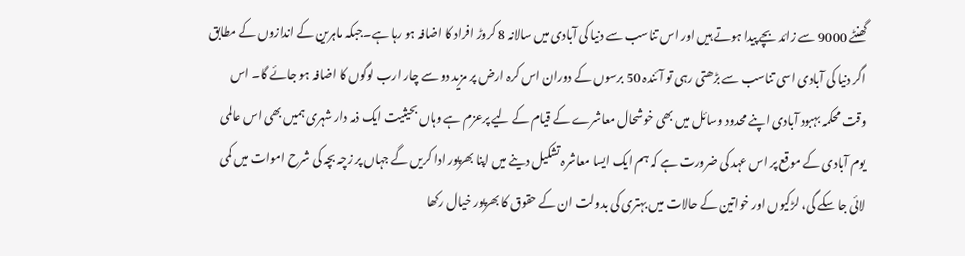گھنٹے 9000 سے زائد بچے پیدا ہوتے ہیں اور اس تناسب سے دنیا کی آبادی میں سالانہ 8 کروڑ افراد کا اضافہ ہو رہا ہے۔جبکہ ماہرین کے اندازوں کے مطابق اگر دنیا کی آبادی اسی تناسب سے بڑھتی رہی تو آئندہ 50 برسوں کے دوران اس کرہ ارض پر مزید دو سے چار ارب لوگوں کا اضافہ ہو جائے گا۔ اس وقت محکمہ بہبود آبادی اپنے محدود وسائل میں بھی خوشحال معاشرے کے قیام کے لیے پرعزم ہے وہاں بحیثیت ایک ذمہ دار شہری ہمیں بھی اس عالمی یوم آبادی کے موقع پر اس عہد کی ضرورت ہے کہ ہم ایک ایسا معاشرہ تشکیل دینے میں اپنا بھرپور ادا کریں گے جہاں پر زچہ بچہ کی شرح اموات میں کمی لائی جا سکے گی، لڑکیوں اور خواتین کے حالات میں بہتری کی بدولت ان کے حقوق کا بھرپور خیال رکھا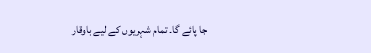جا پائے گا۔ تمام شہریوں کے لیے باوقار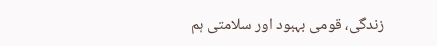زندگی، قومی بہبود اور سلامتی ہم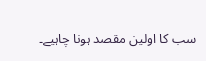سب کا اولین مقصد ہونا چاہیے۔